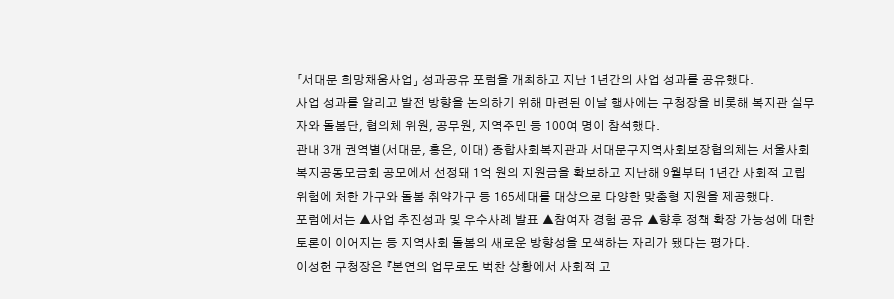「서대문 희망채움사업」 성과공유 포럼을 개최하고 지난 1년간의 사업 성과를 공유했다.
사업 성과를 알리고 발전 방향을 논의하기 위해 마련된 이날 행사에는 구청장을 비롯해 복지관 실무자와 돌봄단, 협의체 위원, 공무원, 지역주민 등 100여 명이 참석했다.
관내 3개 권역별(서대문, 홍은, 이대) 종합사회복지관과 서대문구지역사회보장협의체는 서울사회복지공동모금회 공모에서 선정돼 1억 원의 지원금을 확보하고 지난해 9월부터 1년간 사회적 고립 위험에 처한 가구와 돌봄 취약가구 등 165세대를 대상으로 다양한 맞춤형 지원을 제공했다.
포럼에서는 ▲사업 추진성과 및 우수사례 발표 ▲참여자 경험 공유 ▲향후 정책 확장 가능성에 대한 토론이 이어지는 등 지역사회 돌봄의 새로운 방향성을 모색하는 자리가 됐다는 평가다.
이성헌 구청장은 『본연의 업무로도 벅찬 상황에서 사회적 고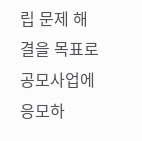립 문제 해결을 목표로 공모사업에 응모하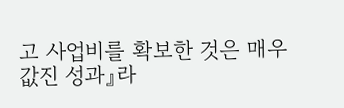고 사업비를 확보한 것은 매우 값진 성과』라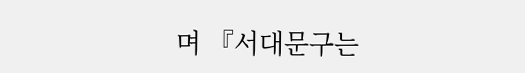며 『서대문구는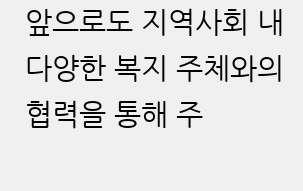앞으로도 지역사회 내 다양한 복지 주체와의 협력을 통해 주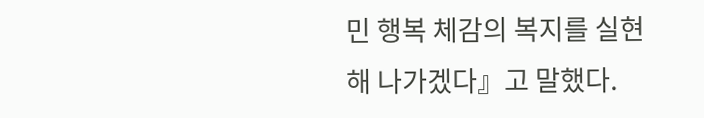민 행복 체감의 복지를 실현해 나가겠다』고 말했다.